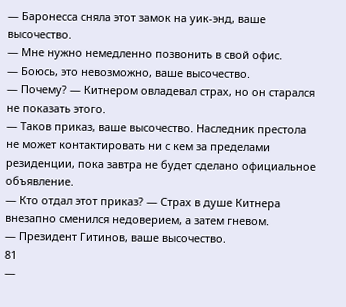— Баронесса сняла этот замок на уик-энд, ваше высочество.
— Мне нужно немедленно позвонить в свой офис.
— Боюсь, это невозможно, ваше высочество.
— Почему? — Китнером овладевал страх, но он старался не показать этого.
— Таков приказ, ваше высочество. Наследник престола не может контактировать ни с кем за пределами резиденции, пока завтра не будет сделано официальное объявление.
— Кто отдал этот приказ? — Страх в душе Китнера внезапно сменился недоверием, а затем гневом.
— Президент Гитинов, ваше высочество.
81
—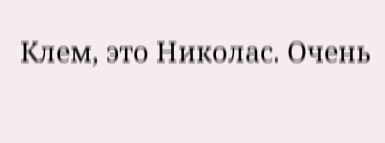Клем, это Николас. Очень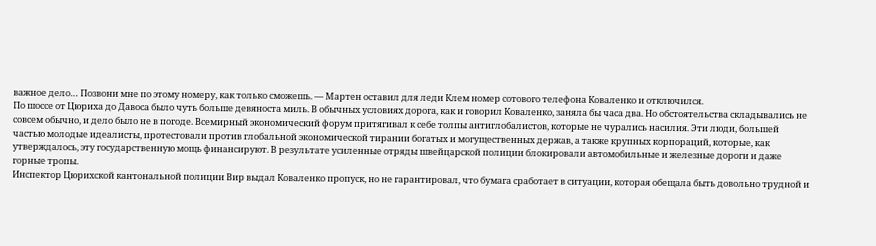важное дело… Позвони мне по этому номеру, как только сможешь. — Мартен оставил для леди Клем номер сотового телефона Коваленко и отключился.
По шоссе от Цюриха до Давоса было чуть больше девяноста миль. В обычных условиях дорога, как и говорил Коваленко, заняла бы часа два. Но обстоятельства складывались не совсем обычно, и дело было не в погоде. Всемирный экономический форум притягивал к себе толпы антиглобалистов, которые не чурались насилия. Эти люди, большей частью молодые идеалисты, протестовали против глобальной экономической тирании богатых и могущественных держав, а также крупных корпораций, которые, как утверждалось, эту государственную мощь финансируют. В результате усиленные отряды швейцарской полиции блокировали автомобильные и железные дороги и даже горные тропы.
Инспектор Цюрихской кантональной полиции Вир выдал Коваленко пропуск, но не гарантировал, что бумага сработает в ситуации, которая обещала быть довольно трудной и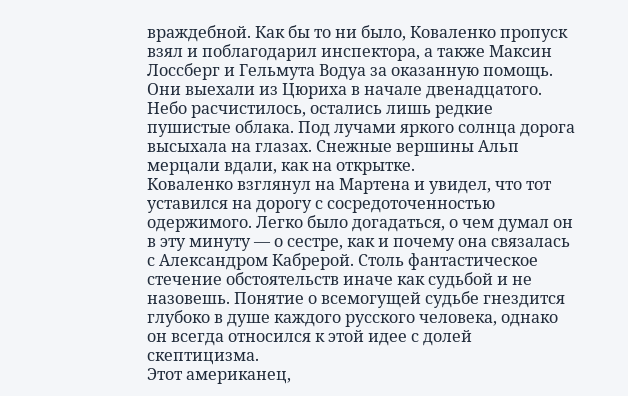враждебной. Как бы то ни было, Коваленко пропуск взял и поблагодарил инспектора, а также Максин Лоссберг и Гельмута Водуа за оказанную помощь.
Они выехали из Цюриха в начале двенадцатого. Небо расчистилось, остались лишь редкие пушистые облака. Под лучами яркого солнца дорога высыхала на глазах. Снежные вершины Альп мерцали вдали, как на открытке.
Коваленко взглянул на Мартена и увидел, что тот уставился на дорогу с сосредоточенностью одержимого. Легко было догадаться, о чем думал он в эту минуту — о сестре, как и почему она связалась с Александром Кабрерой. Столь фантастическое стечение обстоятельств иначе как судьбой и не назовешь. Понятие о всемогущей судьбе гнездится глубоко в душе каждого русского человека, однако он всегда относился к этой идее с долей скептицизма.
Этот американец,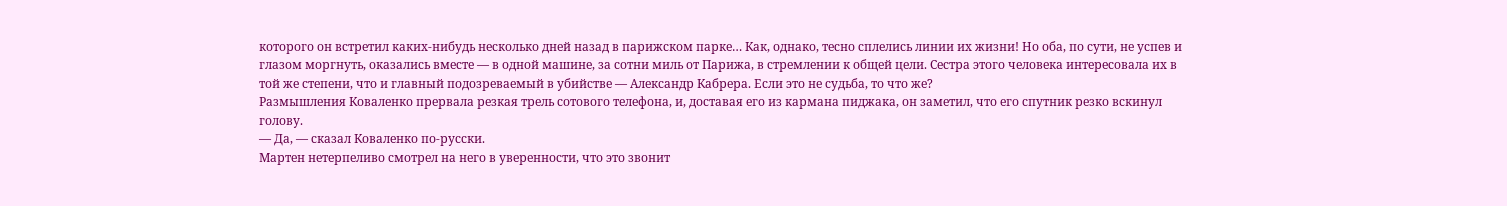которого он встретил каких-нибудь несколько дней назад в парижском парке… Как, однако, тесно сплелись линии их жизни! Но оба, по сути, не успев и глазом моргнуть, оказались вместе — в одной машине, за сотни миль от Парижа, в стремлении к общей цели. Сестра этого человека интересовала их в той же степени, что и главный подозреваемый в убийстве — Александр Кабрера. Если это не судьба, то что же?
Размышления Коваленко прервала резкая трель сотового телефона, и, доставая его из кармана пиджака, он заметил, что его спутник резко вскинул голову.
— Да, — сказал Коваленко по-русски.
Мартен нетерпеливо смотрел на него в уверенности, что это звонит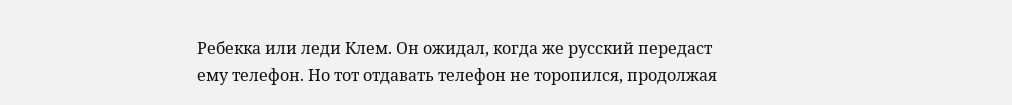Ребекка или леди Клем. Он ожидал, когда же русский передаст ему телефон. Но тот отдавать телефон не торопился, продолжая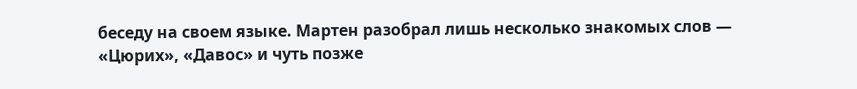беседу на своем языке. Мартен разобрал лишь несколько знакомых слов — «Цюрих», «Давос» и чуть позже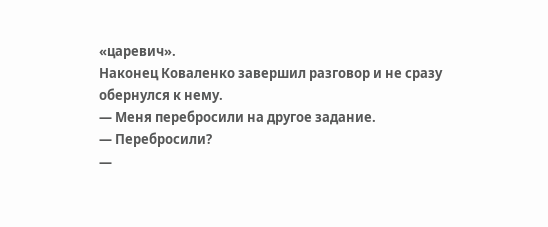«царевич».
Наконец Коваленко завершил разговор и не сразу обернулся к нему.
— Меня перебросили на другое задание.
— Перебросили?
—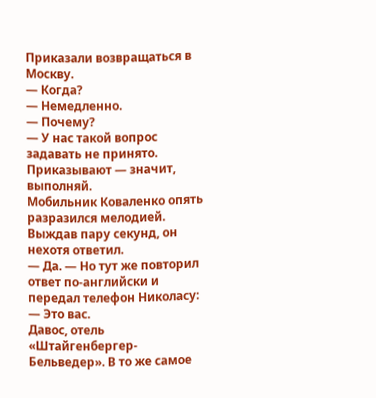Приказали возвращаться в Москву.
— Когда?
— Немедленно.
— Почему?
— У нас такой вопрос задавать не принято. Приказывают — значит, выполняй.
Мобильник Коваленко опять разразился мелодией. Выждав пару секунд, он нехотя ответил.
— Да. — Но тут же повторил ответ по-английски и передал телефон Николасу: — Это вас.
Давос, отель «Штайгенбергер-Бельведер». В то же самое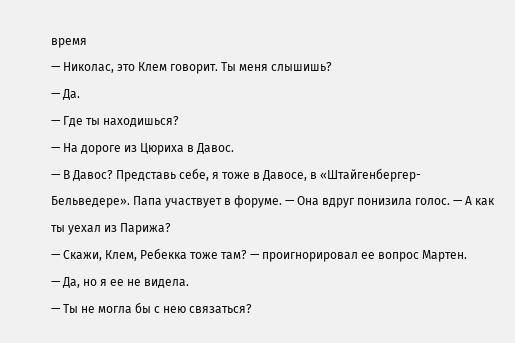время
— Николас, это Клем говорит. Ты меня слышишь?
— Да.
— Где ты находишься?
— На дороге из Цюриха в Давос.
— В Давос? Представь себе, я тоже в Давосе, в «Штайгенбергер-Бельведере». Папа участвует в форуме. — Она вдруг понизила голос. — А как ты уехал из Парижа?
— Скажи, Клем, Ребекка тоже там? — проигнорировал ее вопрос Мартен.
— Да, но я ее не видела.
— Ты не могла бы с нею связаться?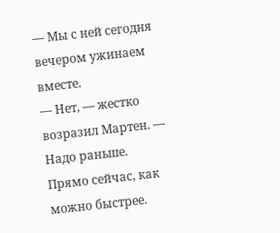— Мы с ней сегодня вечером ужинаем вместе.
— Нет, — жестко возразил Мартен. — Надо раньше. Прямо сейчас, как можно быстрее.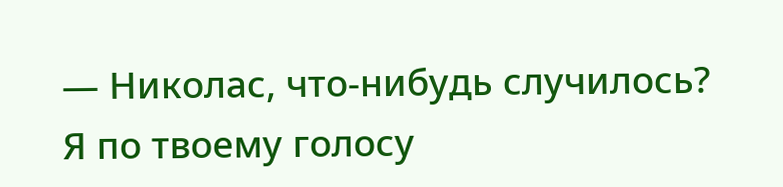— Николас, что-нибудь случилось? Я по твоему голосу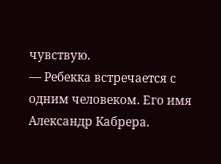чувствую.
— Ребекка встречается с одним человеком. Его имя Александр Кабрера.